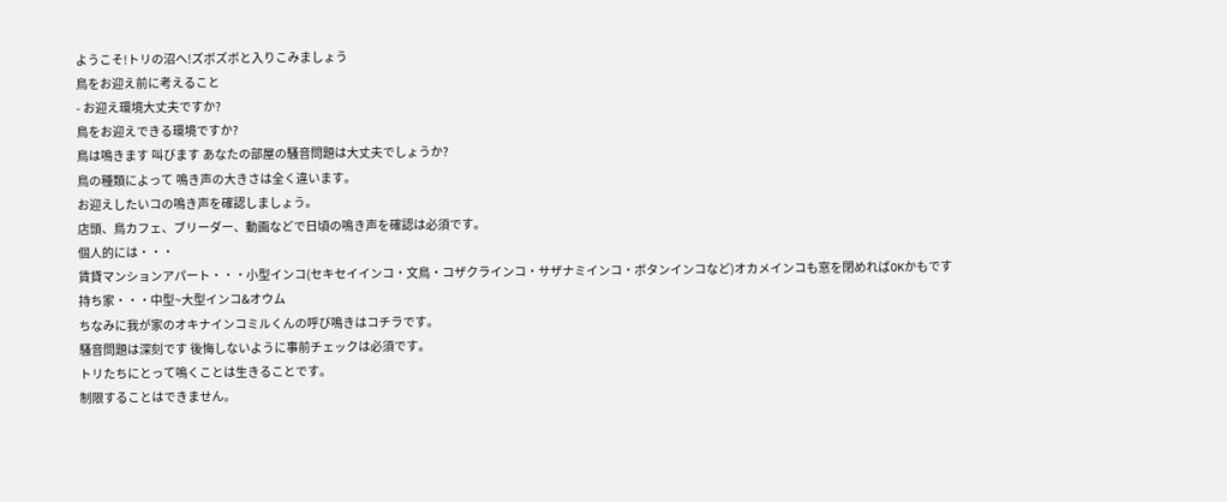ようこそ!トリの沼へ!ズボズボと入りこみましょう
鳥をお迎え前に考えること
- お迎え環境大丈夫ですか?
鳥をお迎えできる環境ですか?
鳥は鳴きます 叫びます あなたの部屋の騒音問題は大丈夫でしょうか?
鳥の種類によって 鳴き声の大きさは全く違います。
お迎えしたいコの鳴き声を確認しましょう。
店頭、鳥カフェ、ブリーダー、動画などで日頃の鳴き声を確認は必須です。
個人的には・・・
賃貸マンションアパート・・・小型インコ(セキセイインコ・文鳥・コザクラインコ・サザナミインコ・ボタンインコなど)オカメインコも窓を閉めればOKかもです
持ち家・・・中型~大型インコ&オウム
ちなみに我が家のオキナインコミルくんの呼び鳴きはコチラです。
騒音問題は深刻です 後悔しないように事前チェックは必須です。
トリたちにとって鳴くことは生きることです。
制限することはできません。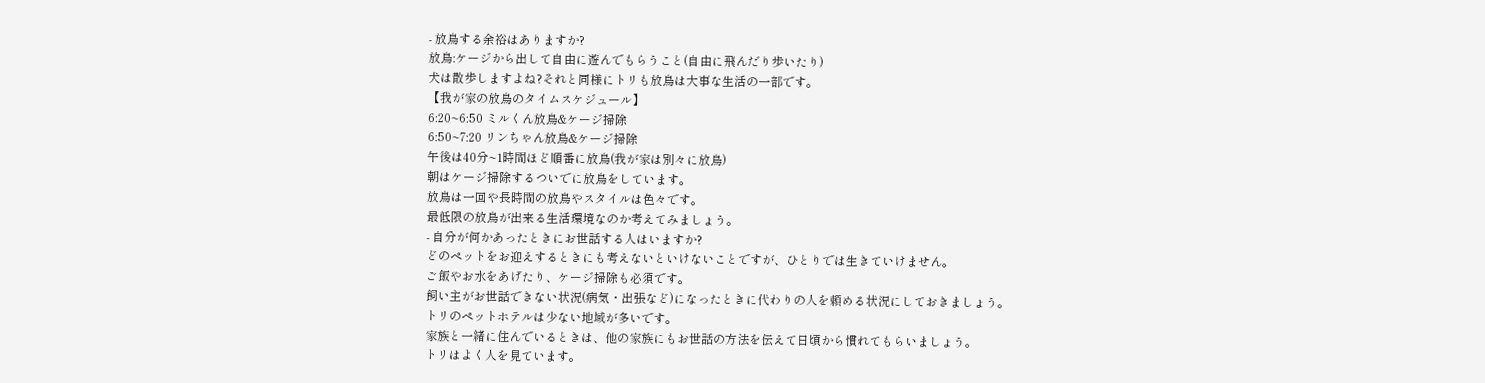- 放鳥する余裕はありますか?
放鳥:ケージから出して自由に遊んでもらうこと(自由に飛んだり歩いたり)
犬は散歩しますよね?それと同様にトリも放鳥は大事な生活の一部です。
【我が家の放鳥のタイムスケジュール】
6:20~6:50 ミルくん放鳥&ケージ掃除
6:50~7:20 リンちゃん放鳥&ケージ掃除
午後は40分~1時間ほど順番に放鳥(我が家は別々に放鳥)
朝はケージ掃除するついでに放鳥をしています。
放鳥は一回や長時間の放鳥やスタイルは色々です。
最低限の放鳥が出来る生活環境なのか考えてみましょう。
- 自分が何かあったときにお世話する人はいますか?
どのペットをお迎えするときにも考えないといけないことですが、ひとりでは生きていけません。
ご飯やお水をあげたり、ケージ掃除も必須です。
飼い主がお世話できない状況(病気・出張など)になったときに代わりの人を頼める状況にしておきましょう。
トリのペットホテルは少ない地域が多いです。
家族と一緒に住んでいるときは、他の家族にもお世話の方法を伝えて日頃から慣れてもらいましょう。
トリはよく人を見ています。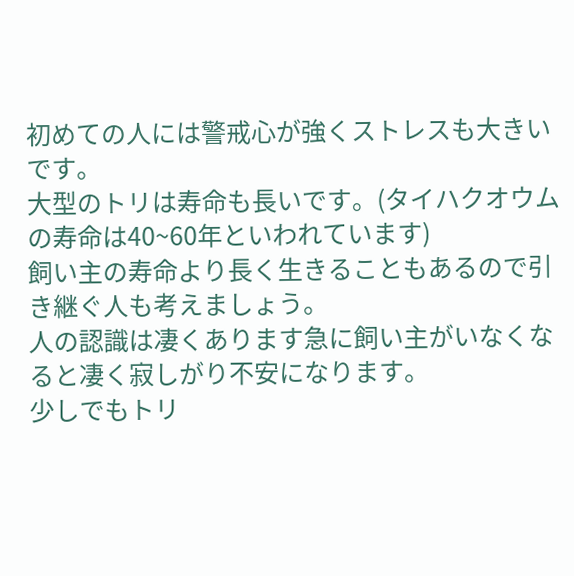初めての人には警戒心が強くストレスも大きいです。
大型のトリは寿命も長いです。(タイハクオウムの寿命は40~60年といわれています)
飼い主の寿命より長く生きることもあるので引き継ぐ人も考えましょう。
人の認識は凄くあります急に飼い主がいなくなると凄く寂しがり不安になります。
少しでもトリ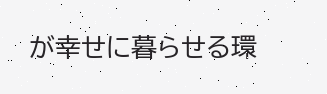が幸せに暮らせる環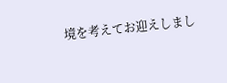境を考えてお迎えしまし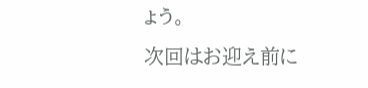ょう。
次回はお迎え前に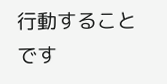行動することです